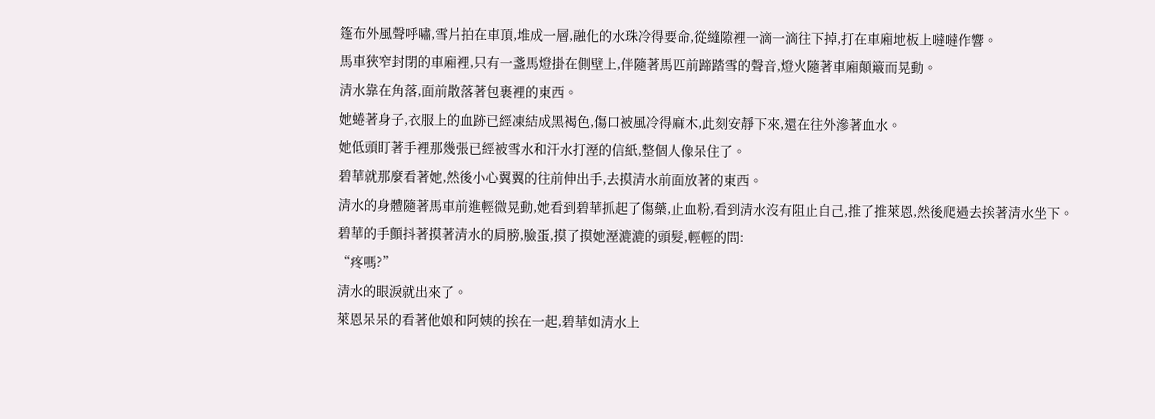篷布外風聲呼嘯,雪片拍在車頂,堆成一層,融化的水珠冷得要命,從縫隙裡一滴一滴往下掉,打在車廂地板上噠噠作響。
馬車狹窄封閉的車廂裡,只有一盞馬燈掛在側壁上,伴隨著馬匹前蹄踏雪的聲音,燈火隨著車廂顛簸而晃動。
清水靠在角落,面前散落著包裹裡的東西。
她蜷著身子,衣服上的血跡已經凍結成黑褐色,傷口被風冷得麻木,此刻安靜下來,還在往外滲著血水。
她低頭盯著手裡那幾張已經被雪水和汗水打溼的信紙,整個人像呆住了。
碧華就那麼看著她,然後小心翼翼的往前伸出手,去摸清水前面放著的東西。
清水的身體隨著馬車前進輕微晃動,她看到碧華抓起了傷藥,止血粉,看到清水沒有阻止自己,推了推萊恩,然後爬過去挨著清水坐下。
碧華的手顫抖著摸著清水的肩膀,臉蛋,摸了摸她溼漉漉的頭髮,輕輕的問:
“疼嗎?”
清水的眼淚就出來了。
萊恩呆呆的看著他娘和阿姨的挨在一起,碧華如清水上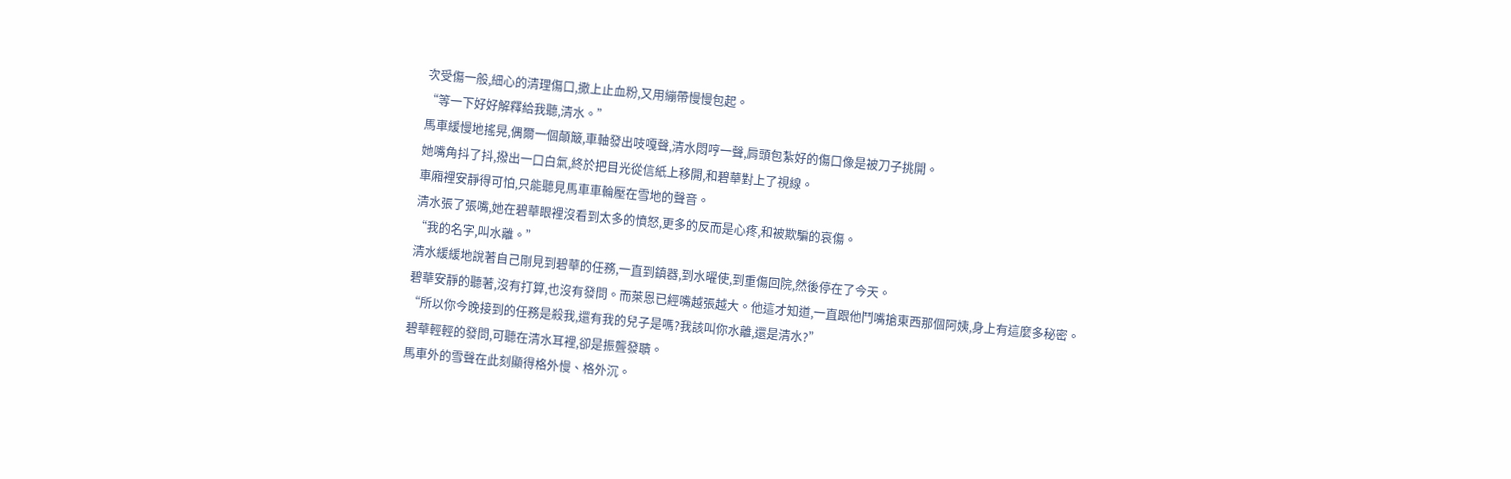次受傷一般,細心的清理傷口,撒上止血粉,又用繃帶慢慢包起。
“等一下好好解釋給我聽,清水。”
馬車緩慢地搖晃,偶爾一個顛簸,車軸發出吱嘎聲,清水悶哼一聲,肩頭包紮好的傷口像是被刀子挑開。
她嘴角抖了抖,撥出一口白氣,終於把目光從信紙上移開,和碧華對上了視線。
車廂裡安靜得可怕,只能聽見馬車車輪壓在雪地的聲音。
清水張了張嘴,她在碧華眼裡沒看到太多的憤怒,更多的反而是心疼,和被欺騙的哀傷。
“我的名字,叫水離。”
清水緩緩地說著自己剛見到碧華的任務,一直到鎮器,到水曜使,到重傷回院,然後停在了今天。
碧華安靜的聽著,沒有打算,也沒有發問。而萊恩已經嘴越張越大。他這才知道,一直跟他鬥嘴搶東西那個阿姨,身上有這麼多秘密。
“所以你今晚接到的任務是殺我,還有我的兒子是嗎?我該叫你水離,還是清水?”
碧華輕輕的發問,可聽在清水耳裡,卻是振聾發聵。
馬車外的雪聲在此刻顯得格外慢、格外沉。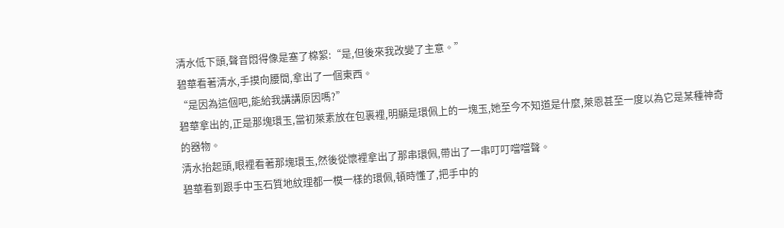清水低下頭,聲音悶得像是塞了棉絮:“是,但後來我改變了主意。”
碧華看著清水,手摸向腰間,拿出了一個東西。
“是因為這個吧,能給我講講原因嗎?”
碧華拿出的,正是那塊環玉,當初萊素放在包裹裡,明顯是環佩上的一塊玉,她至今不知道是什麼,萊恩甚至一度以為它是某種神奇的器物。
清水抬起頭,眼裡看著那塊環玉,然後從懷裡拿出了那串環佩,帶出了一串叮叮噹噹聲。
碧華看到跟手中玉石質地紋理都一模一樣的環佩,頓時懂了,把手中的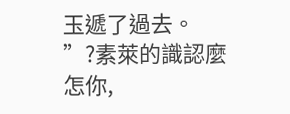玉遞了過去。
”?素萊的識認麼怎你,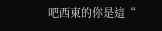吧西東的你是這“